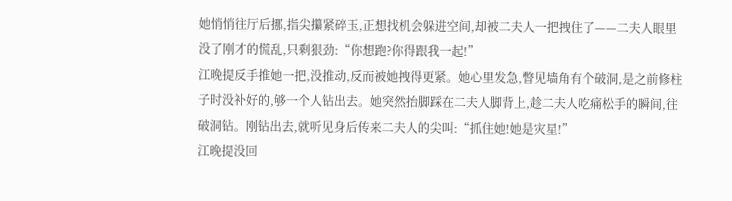她悄悄往厅后挪,指尖攥紧碎玉,正想找机会躲进空间,却被二夫人一把拽住了——二夫人眼里没了刚才的慌乱,只剩狠劲:“你想跑?你得跟我一起!”
江晚提反手推她一把,没推动,反而被她拽得更紧。她心里发急,瞥见墙角有个破洞,是之前修柱子时没补好的,够一个人钻出去。她突然抬脚踩在二夫人脚背上,趁二夫人吃痛松手的瞬间,往破洞钻。刚钻出去,就听见身后传来二夫人的尖叫:“抓住她!她是灾星!”
江晚提没回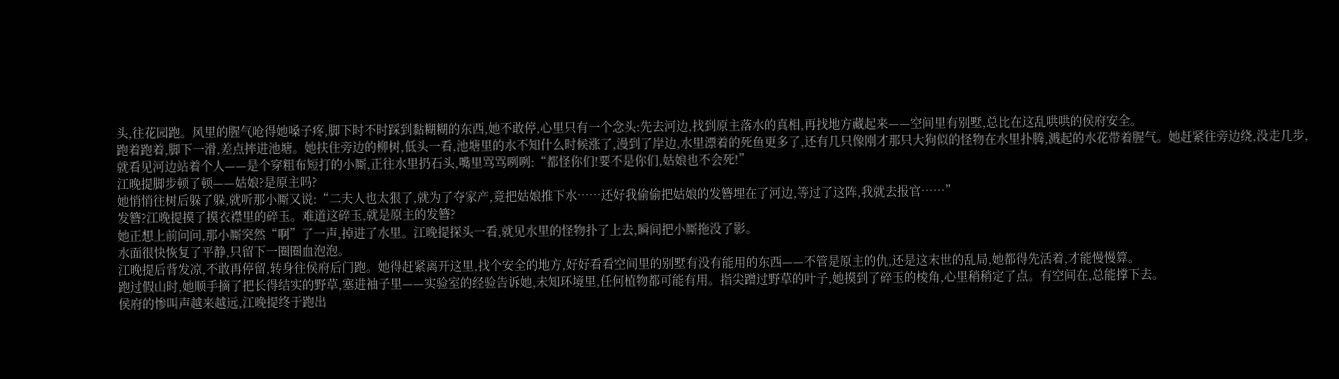头,往花园跑。风里的腥气呛得她嗓子疼,脚下时不时踩到黏糊糊的东西,她不敢停,心里只有一个念头:先去河边,找到原主落水的真相,再找地方藏起来——空间里有别墅,总比在这乱哄哄的侯府安全。
跑着跑着,脚下一滑,差点摔进池塘。她扶住旁边的柳树,低头一看,池塘里的水不知什么时候涨了,漫到了岸边,水里漂着的死鱼更多了,还有几只像刚才那只大狗似的怪物在水里扑腾,溅起的水花带着腥气。她赶紧往旁边绕,没走几步,就看见河边站着个人——是个穿粗布短打的小厮,正往水里扔石头,嘴里骂骂咧咧:“都怪你们!要不是你们,姑娘也不会死!”
江晚提脚步顿了顿——姑娘?是原主吗?
她悄悄往树后躲了躲,就听那小厮又说:“二夫人也太狠了,就为了夺家产,竟把姑娘推下水……还好我偷偷把姑娘的发簪埋在了河边,等过了这阵,我就去报官……”
发簪?江晚提摸了摸衣襟里的碎玉。难道这碎玉,就是原主的发簪?
她正想上前问问,那小厮突然“啊”了一声,掉进了水里。江晚提探头一看,就见水里的怪物扑了上去,瞬间把小厮拖没了影。
水面很快恢复了平静,只留下一圈圈血泡泡。
江晚提后背发凉,不敢再停留,转身往侯府后门跑。她得赶紧离开这里,找个安全的地方,好好看看空间里的别墅有没有能用的东西——不管是原主的仇,还是这末世的乱局,她都得先活着,才能慢慢算。
跑过假山时,她顺手摘了把长得结实的野草,塞进袖子里——实验室的经验告诉她,未知环境里,任何植物都可能有用。指尖蹭过野草的叶子,她摸到了碎玉的棱角,心里稍稍定了点。有空间在,总能撑下去。
侯府的惨叫声越来越远,江晚提终于跑出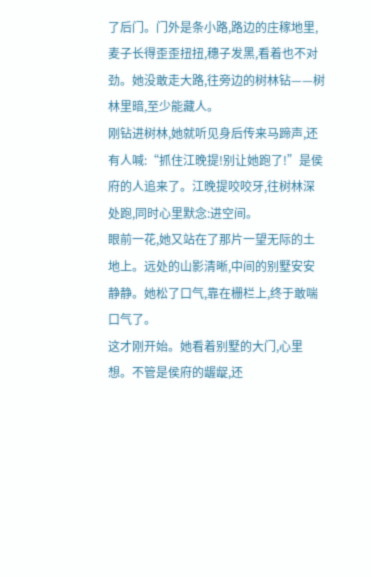了后门。门外是条小路,路边的庄稼地里,麦子长得歪歪扭扭,穗子发黑,看着也不对劲。她没敢走大路,往旁边的树林钻——树林里暗,至少能藏人。
刚钻进树林,她就听见身后传来马蹄声,还有人喊:“抓住江晚提!别让她跑了!”是侯府的人追来了。江晚提咬咬牙,往树林深处跑,同时心里默念:进空间。
眼前一花,她又站在了那片一望无际的土地上。远处的山影清晰,中间的别墅安安静静。她松了口气,靠在栅栏上,终于敢喘口气了。
这才刚开始。她看着别墅的大门,心里想。不管是侯府的龌龊,还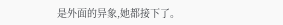是外面的异象,她都接下了。